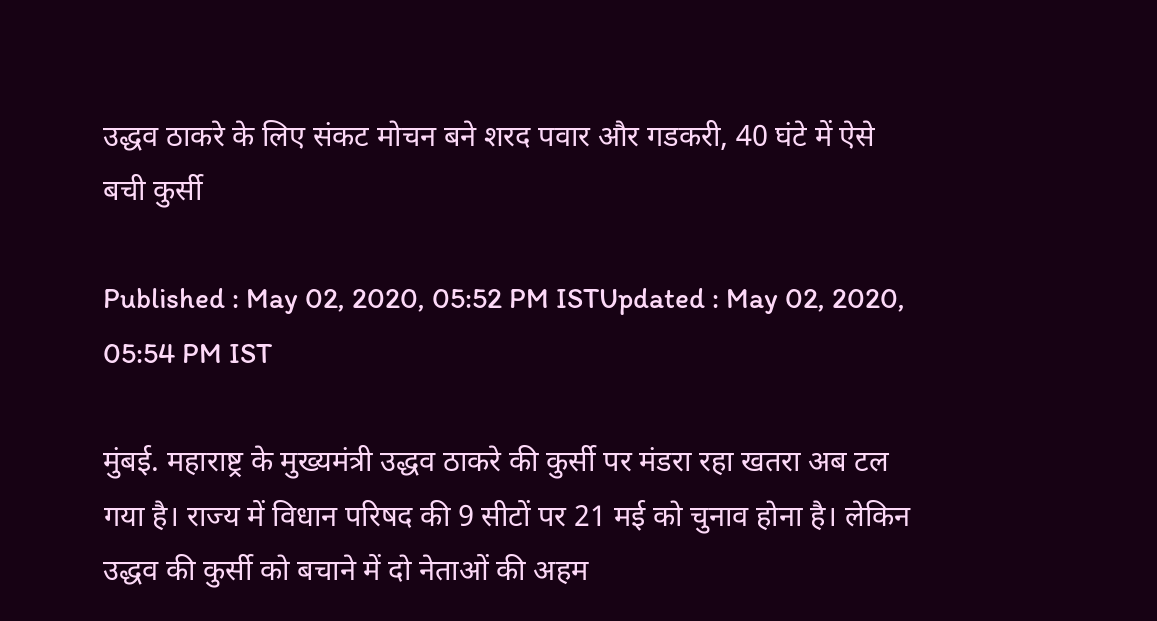उद्धव ठाकरे के लिए संकट मोचन बने शरद पवार और गडकरी, 40 घंटे में ऐसे बची कुर्सी

Published : May 02, 2020, 05:52 PM ISTUpdated : May 02, 2020, 05:54 PM IST

मुंबई. महाराष्ट्र के मुख्यमंत्री उद्धव ठाकरे की कुर्सी पर मंडरा रहा खतरा अब टल गया है। राज्य में विधान परिषद की 9 सीटों पर 21 मई को चुनाव होना है। लेकिन उद्धव की कुर्सी को बचाने में दो नेताओं की अहम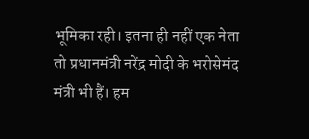भूमिका रही। इतना ही नहीं एक नेता तो प्रधानमंत्री नरेंद्र मोदी के भरोसेमंद मंत्री भी हैं। हम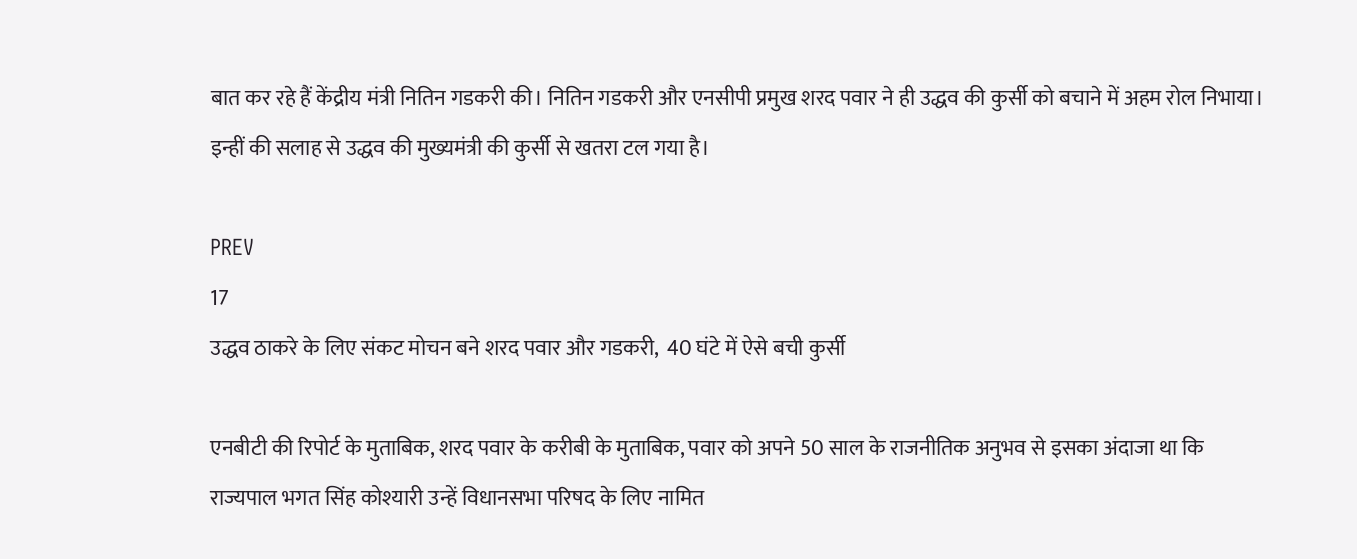बात कर रहे हैं केंद्रीय मंत्री नितिन गडकरी की। नितिन गडकरी और एनसीपी प्रमुख शरद पवार ने ही उद्धव की कुर्सी को बचाने में अहम रोल निभाया। इन्हीं की सलाह से उद्धव की मुख्यमंत्री की कुर्सी से खतरा टल गया है।

PREV
17
उद्धव ठाकरे के लिए संकट मोचन बने शरद पवार और गडकरी,  40 घंटे में ऐसे बची कुर्सी

एनबीटी की रिपोर्ट के मुताबिक, शरद पवार के करीबी के मुताबिक, पवार को अपने 50 साल के राजनीतिक अनुभव से इसका अंदाजा था कि राज्यपाल भगत सिंह कोश्यारी उन्हें विधानसभा परिषद के लिए नामित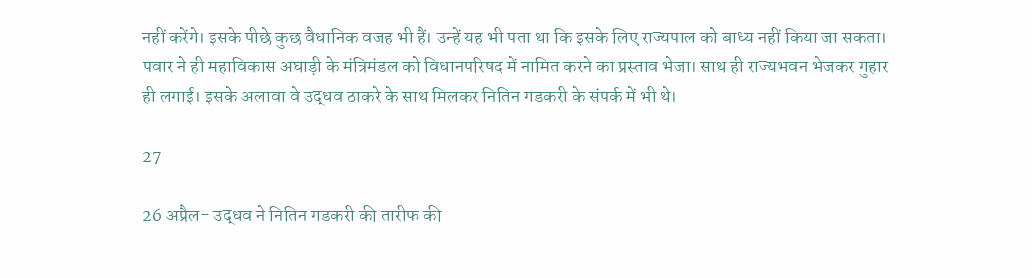नहीं करेंगे। इसके पीछे कुछ वैधानिक वजह भी हैं। उन्हें यह भी पता था कि इसके लिए राज्यपाल को बाध्य नहीं किया जा सकता। पवार ने ही महाविकास अघाड़ी के मंत्रिमंडल को विधानपरिषद में नामित करने का प्रस्ताव भेजा। साथ ही राज्यभवन भेजकर गुहार ही लगाई। इसके अलावा वे उद्धव ठाकरे के साथ मिलकर नितिन गडकरी के संपर्क में भी थे।

27

26 अप्रैल- उद्धव ने नितिन गडकरी की तारीफ की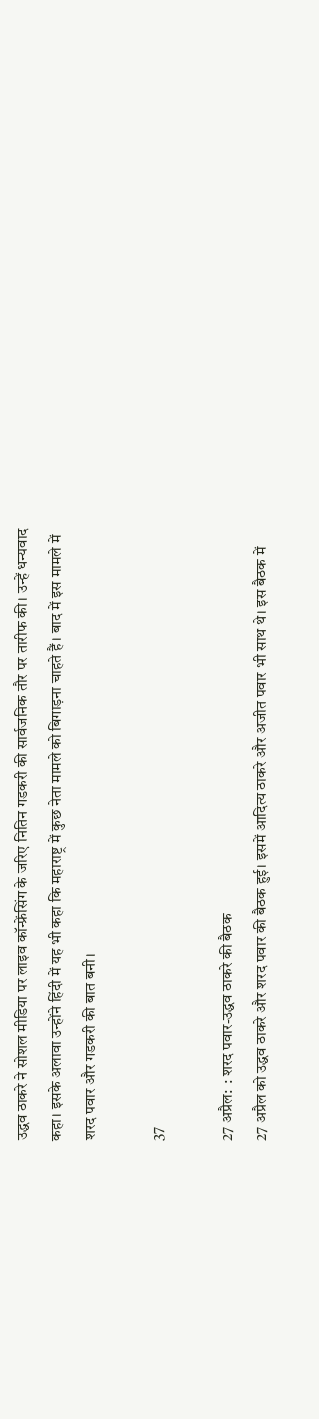उद्धव ठाकरे ने सोशल मीडिया पर लाइव कॉन्फ्रेंसिंग के जरिए नितिन गडकरी की सार्वजनिक तौर पर तारीफ की। उन्हें धन्यवाद कहा। इसके अलावा उन्होंने हिंदी में यह भी कहा कि महाराष्ट्र में कुछ नेता मामले को बिगाड़ना चाहते हैं। बाद में इस मामले में शरद पवार और गडकरी की बात बनी।

37

27 अप्रैल:  : शरद पवार-उद्धव ठाकरे की बैठक
27 अप्रैल को उद्धव ठाकरे और शरद पवार की बैठक हुई। इसमें आदित्य ठाकरे और अजीत पवार भी साथ थे। इस बैठक में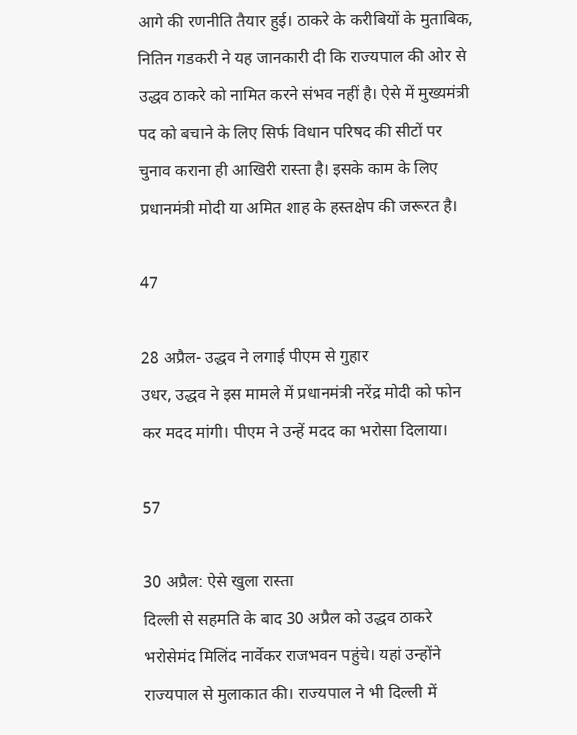आगे की रणनीति तैयार हुई। ठाकरे के करीबियों के मुताबिक, नितिन गडकरी ने यह जानकारी दी कि राज्यपाल की ओर से उद्धव ठाकरे को नामित करने संभव नहीं है। ऐसे में मुख्यमंत्री पद को बचाने के लिए सिर्फ विधान परिषद की सीटों पर चुनाव कराना ही आखिरी रास्ता है। इसके काम के लिए प्रधानमंत्री मोदी या अमित शाह के हस्तक्षेप की जरूरत है।

47

28 अप्रैल- उद्धव ने लगाई पीएम से गुहार
उधर, उद्धव ने इस मामले में प्रधानमंत्री नरेंद्र मोदी को फोन कर मदद मांगी। पीएम ने उन्हें मदद का भरोसा दिलाया।

57

30 अप्रैल: ऐसे खुला रास्ता
दिल्ली से सहमति के बाद 30 अप्रैल को उद्धव ठाकरे भरोसेमंद मिलिंद नार्वेकर राजभवन पहुंचे। यहां उन्होंने राज्यपाल से मुलाकात की। राज्यपाल ने भी दिल्ली में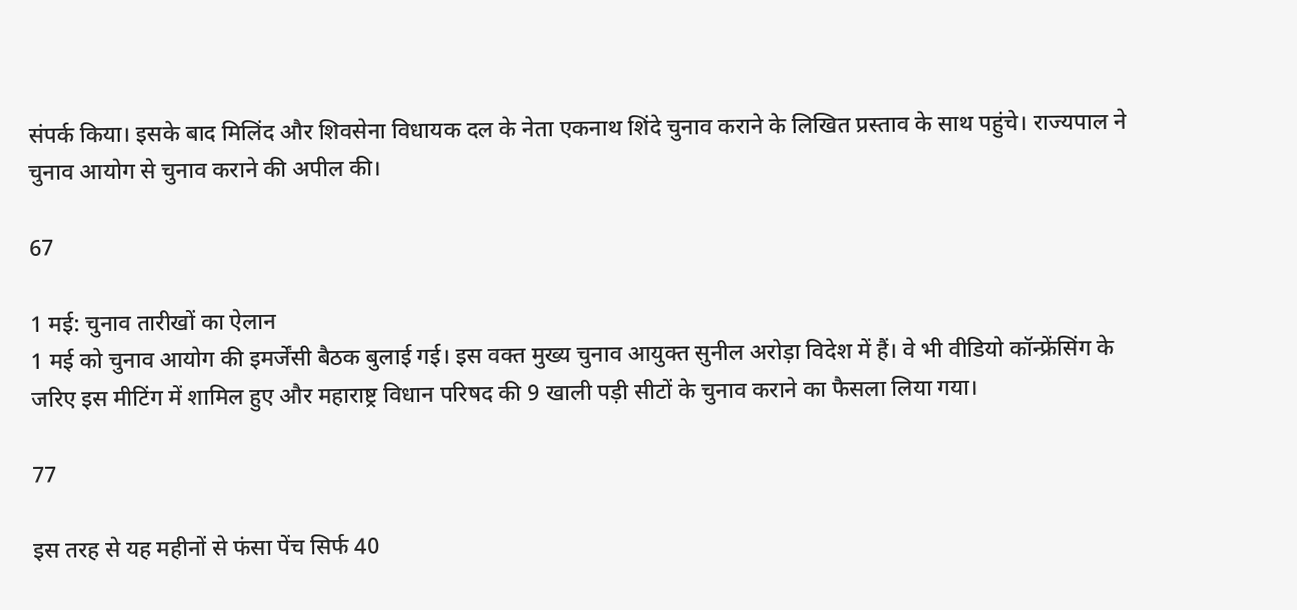संपर्क किया। इसके बाद मिलिंद और शिवसेना विधायक दल के नेता एकनाथ शिंदे चुनाव कराने के लिखित प्रस्ताव के साथ पहुंचे। राज्यपाल ने चुनाव आयोग से चुनाव कराने की अपील की।

67

1 मई: चुनाव तारीखों का ऐलान
1 मई को चुनाव आयोग की इमर्जेंसी बैठक बुलाई गई। इस वक्त मुख्य चुनाव आयुक्त सुनील अरोड़ा विदेश में हैं। वे भी वीडियो कॉन्फ्रेंसिंग के जरिए इस मीटिंग में शामिल हुए और महाराष्ट्र विधान परिषद की 9 खाली पड़ी सीटों के चुनाव कराने का फैसला लिया गया।

77

इस तरह से यह महीनों से फंसा पेंच सिर्फ 40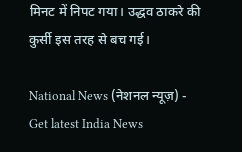मिनट में निपट गया। उद्धव ठाकरे की कुर्सी इस तरह से बच गई।

National News (नेशनल न्यूज़) - Get latest India News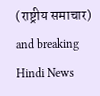(राष्ट्रीय समाचार) and breaking Hindi News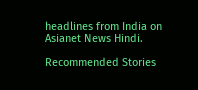headlines from India on Asianet News Hindi.

Recommended Stories